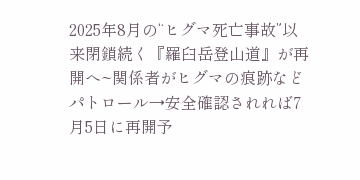2025年8月の“ヒグマ死亡事故”以来閉鎖続く『羅臼岳登山道』が再開へ~関係者がヒグマの痕跡などパトロール→安全確認されれば7月5日に再開予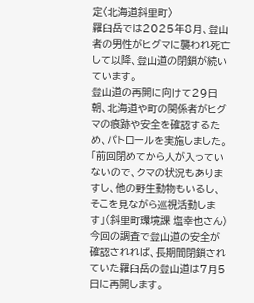定〈北海道斜里町〉
羅臼岳では2025年8月、登山者の男性がヒグマに襲われ死亡して以降、登山道の閉鎖が続いています。
登山道の再開に向けて29日朝、北海道や町の関係者がヒグマの痕跡や安全を確認するため、パトロールを実施しました。
「前回閉めてから人が入っていないので、クマの状況もありますし、他の野生動物もいるし、そこを見ながら巡視活動します」(斜里町環境課 塩幸也さん)
今回の調査で登山道の安全が確認されれば、長期間閉鎖されていた羅臼岳の登山道は7月5日に再開します。